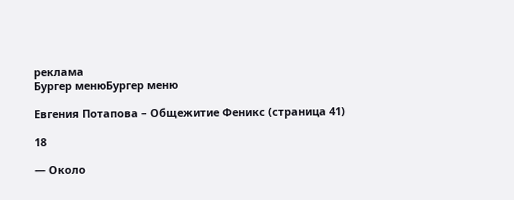реклама
Бургер менюБургер меню

Евгения Потапова – Общежитие Феникс (страница 41)

18

— Около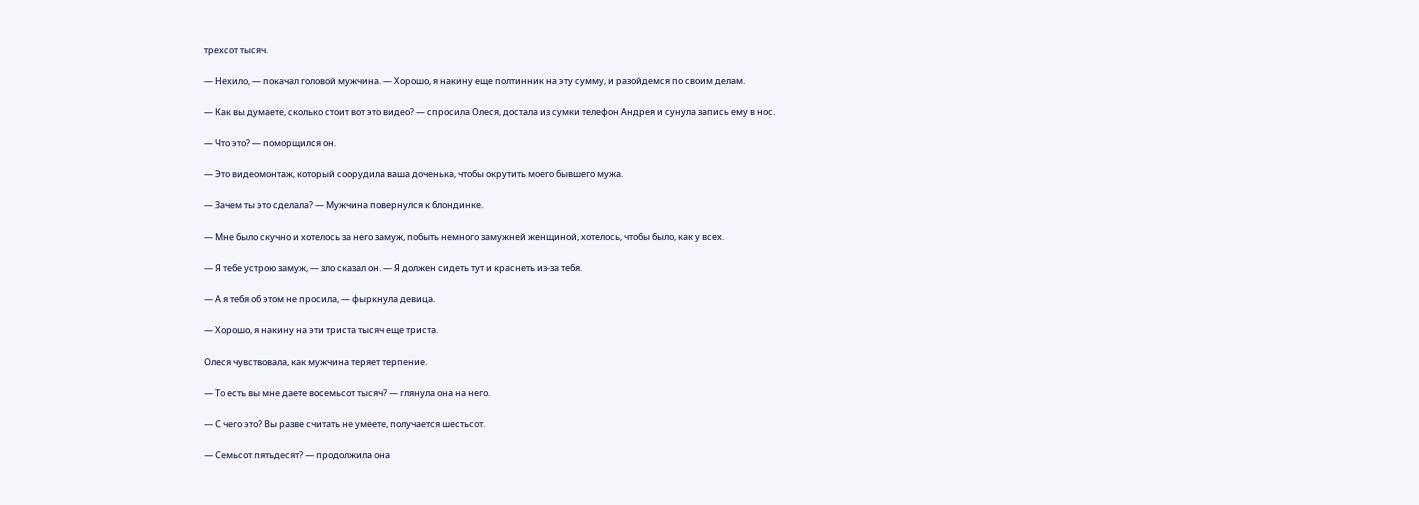трехсот тысяч.

— Нехило, — покачал головой мужчина. — Хорошо, я накину еще полтинник на эту сумму, и разойдемся по своим делам.

— Как вы думаете, сколько стоит вот это видео? — спросила Олеся, достала из сумки телефон Андрея и сунула запись ему в нос.

— Что это? — поморщился он.

— Это видеомонтаж, который соорудила ваша доченька, чтобы окрутить моего бывшего мужа.

— Зачем ты это сделала? — Мужчина повернулся к блондинке.

— Мне было скучно и хотелось за него замуж, побыть немного замужней женщиной, хотелось, чтобы было, как у всех.

— Я тебе устрою замуж, — зло сказал он. — Я должен сидеть тут и краснеть из-за тебя.

— А я тебя об этом не просила, — фыркнула девица.

— Хорошо, я накину на эти триста тысяч еще триста.

Олеся чувствовала, как мужчина теряет терпение.

— То есть вы мне даете восемьсот тысяч? — глянула она на него.

— С чего это? Вы разве считать не умеете, получается шестьсот.

— Семьсот пятьдесят? — продолжила она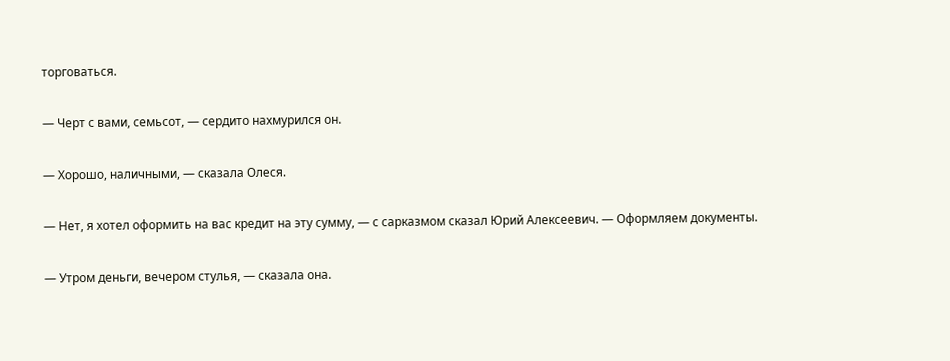торговаться.

— Черт с вами, семьсот, — сердито нахмурился он.

— Хорошо, наличными, — сказала Олеся.

— Нет, я хотел оформить на вас кредит на эту сумму, — с сарказмом сказал Юрий Алексеевич. — Оформляем документы.

— Утром деньги, вечером стулья, — сказала она.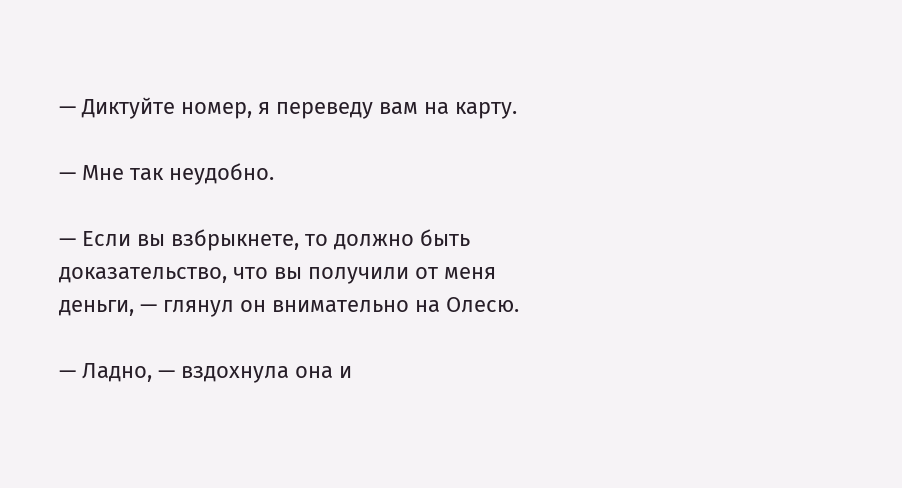— Диктуйте номер, я переведу вам на карту.

— Мне так неудобно.

— Если вы взбрыкнете, то должно быть доказательство, что вы получили от меня деньги, — глянул он внимательно на Олесю.

— Ладно, — вздохнула она и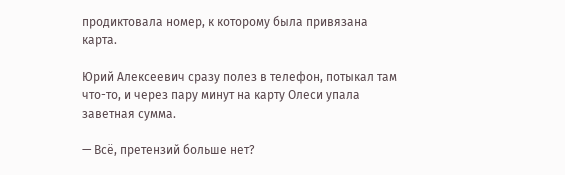продиктовала номер, к которому была привязана карта.

Юрий Алексеевич сразу полез в телефон, потыкал там что-то, и через пару минут на карту Олеси упала заветная сумма.

— Всё, претензий больше нет?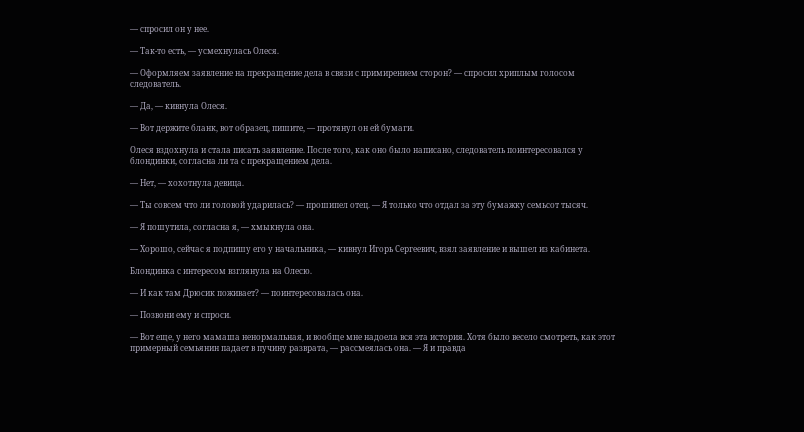— спросил он у нее.

— Так-то есть, — усмехнулась Олеся.

— Оформляем заявление на прекращение дела в связи с примирением сторон? — спросил хриплым голосом следователь.

— Да, — кивнула Олеся.

— Вот держите бланк, вот образец, пишите, — протянул он ей бумаги.

Олеся вздохнула и стала писать заявление. После того, как оно было написано, следователь поинтересовался у блондинки, согласна ли та с прекращением дела.

— Нет, — хохотнула девица.

— Ты совсем что ли головой ударилась? — прошипел отец. — Я только что отдал за эту бумажку семьсот тысяч.

— Я пошутила, согласна я, — хмыкнула она.

— Хорошо, сейчас я подпишу его у начальника, — кивнул Игорь Сергеевич, взял заявление и вышел из кабинета.

Блондинка с интересом взглянула на Олесю.

— И как там Дрюсик поживает? — поинтересовалась она.

— Позвони ему и спроси.

— Вот еще, у него мамаша ненормальная, и вообще мне надоела вся эта история. Хотя было весело смотреть, как этот примерный семьянин падает в пучину разврата, — рассмеялась она. — Я и правда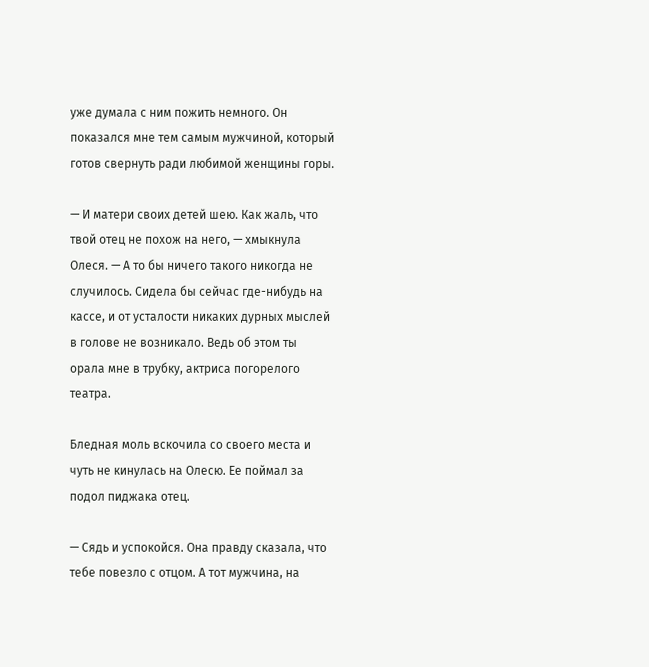уже думала с ним пожить немного. Он показался мне тем самым мужчиной, который готов свернуть ради любимой женщины горы.

— И матери своих детей шею. Как жаль, что твой отец не похож на него, — хмыкнула Олеся. — А то бы ничего такого никогда не случилось. Сидела бы сейчас где-нибудь на кассе, и от усталости никаких дурных мыслей в голове не возникало. Ведь об этом ты орала мне в трубку, актриса погорелого театра.

Бледная моль вскочила со своего места и чуть не кинулась на Олесю. Ее поймал за подол пиджака отец.

— Сядь и успокойся. Она правду сказала, что тебе повезло с отцом. А тот мужчина, на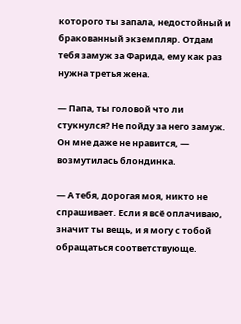которого ты запала, недостойный и бракованный экземпляр. Отдам тебя замуж за Фарида, ему как раз нужна третья жена.

— Папа, ты головой что ли стукнулся? Не пойду за него замуж. Он мне даже не нравится, — возмутилась блондинка.

— А тебя, дорогая моя, никто не спрашивает. Если я всё оплачиваю, значит ты вещь, и я могу с тобой обращаться соответствующе.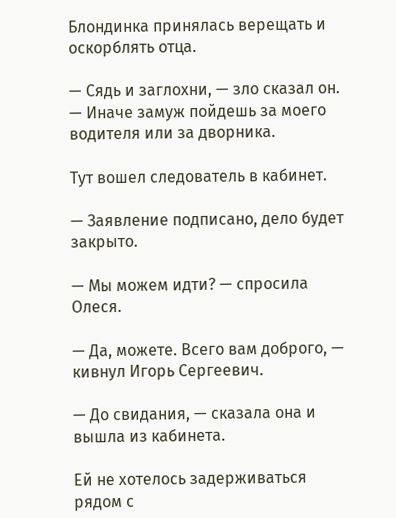Блондинка принялась верещать и оскорблять отца.

— Сядь и заглохни, — зло сказал он. — Иначе замуж пойдешь за моего водителя или за дворника.

Тут вошел следователь в кабинет.

— Заявление подписано, дело будет закрыто.

— Мы можем идти? — спросила Олеся.

— Да, можете. Всего вам доброго, — кивнул Игорь Сергеевич.

— До свидания, — сказала она и вышла из кабинета.

Ей не хотелось задерживаться рядом с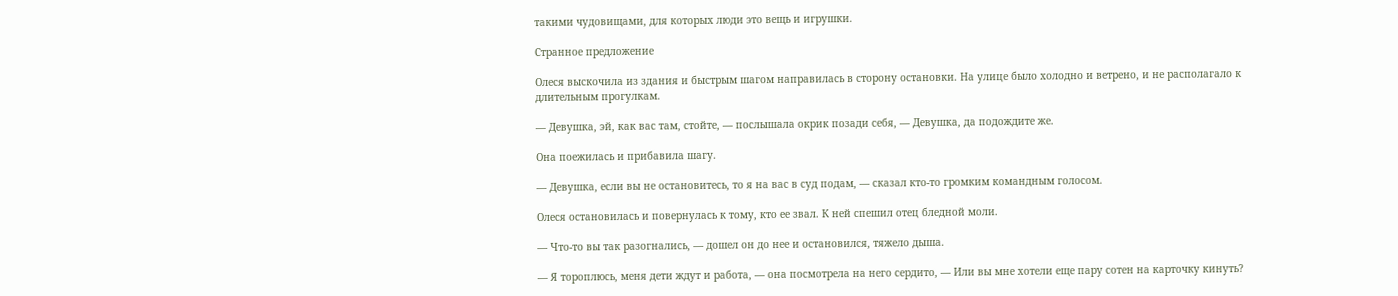такими чудовищами, для которых люди это вещь и игрушки.

Странное предложение

Олеся выскочила из здания и быстрым шагом направилась в сторону остановки. На улице было холодно и ветрено, и не располагало к длительным прогулкам.

— Девушка, эй, как вас там, стойте, — послышала окрик позади себя, — Девушка, да подождите же.

Она поежилась и прибавила шагу.

— Девушка, если вы не остановитесь, то я на вас в суд подам, — сказал кто-то громким командным голосом.

Олеся остановилась и повернулась к тому, кто ее звал. К ней спешил отец бледной моли.

— Что-то вы так разогнались, — дошел он до нее и остановился, тяжело дыша.

— Я тороплюсь, меня дети ждут и работа, — она посмотрела на него сердито, — Или вы мне хотели еще пару сотен на карточку кинуть?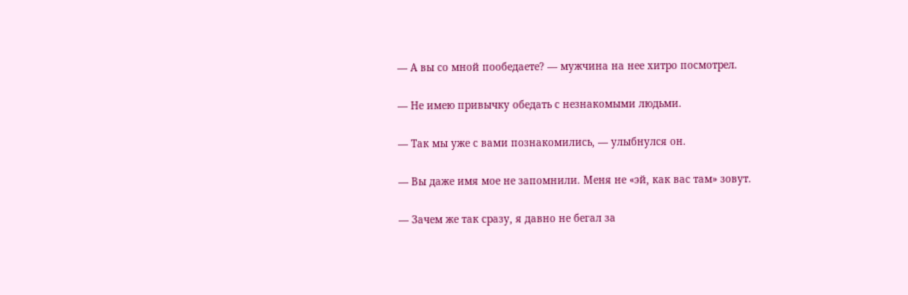— А вы со мной пообедаете? — мужчина на нее хитро посмотрел.

— Не имею привычку обедать с незнакомыми людьми.

— Так мы уже с вами познакомились, — улыбнулся он.

— Вы даже имя мое не запомнили. Меня не «эй, как вас там» зовут.

— Зачем же так сразу, я давно не бегал за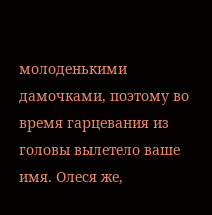молоденькими дамочками, поэтому во время гарцевания из головы вылетело ваше имя. Олеся же,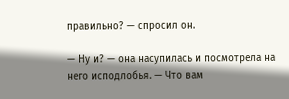правильно? — спросил он.

— Ну и? — она насупилась и посмотрела на него исподлобья. — Что вам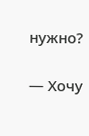нужно?

— Хочу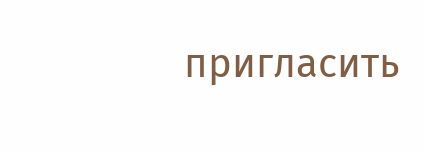пригласить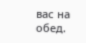вас на обед.